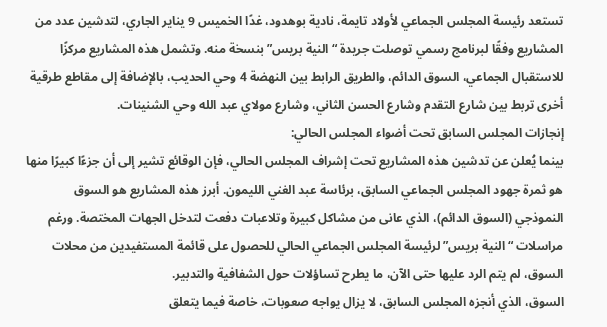تستعد رئيسة المجلس الجماعي لأولاد تايمة، نادية بوهدود، غدًا الخميس 9 يناير الجاري، لتدشين عدد من المشاريع وفقًا لبرنامج رسمي توصلت جريدة “النية بريس” بنسخة منه. وتشمل هذه المشاريع مركزًا للاستقبال الجماعي، السوق الدائم، والطريق الرابط بين النهضة 4 وحي الحديب، بالإضافة إلى مقاطع طرقية أخرى تربط بين شارع التقدم وشارع الحسن الثاني، وشارع مولاي عبد الله وحي الشنينات.
إنجازات المجلس السابق تحت أضواء المجلس الحالي:
بينما يُعلن عن تدشين هذه المشاريع تحت إشراف المجلس الحالي، فإن الوقائع تشير إلى أن جزءًا كبيرًا منها هو ثمرة جهود المجلس الجماعي السابق، برئاسة عبد الغني الليمون. أبرز هذه المشاريع هو السوق النموذجي (السوق الدائم)، الذي عانى من مشاكل كبيرة وتلاعبات دفعت لتدخل الجهات المختصة. ورغم مراسلات “النية بريس” لرئيسة المجلس الجماعي الحالي للحصول على قائمة المستفيدين من محلات السوق، لم يتم الرد عليها حتى الآن، ما يطرح تساؤلات حول الشفافية والتدبير.
السوق، الذي أنجزه المجلس السابق، لا يزال يواجه صعوبات، خاصة فيما يتعلق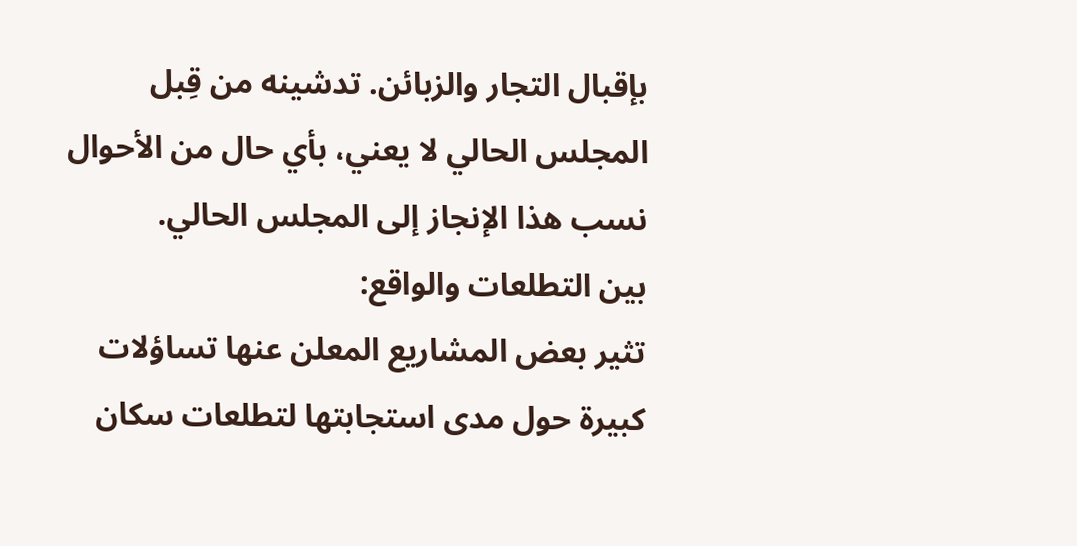بإقبال التجار والزبائن. تدشينه من قِبل المجلس الحالي لا يعني، بأي حال من الأحوال نسب هذا الإنجاز إلى المجلس الحالي.
بين التطلعات والواقع:
تثير بعض المشاريع المعلن عنها تساؤلات كبيرة حول مدى استجابتها لتطلعات سكان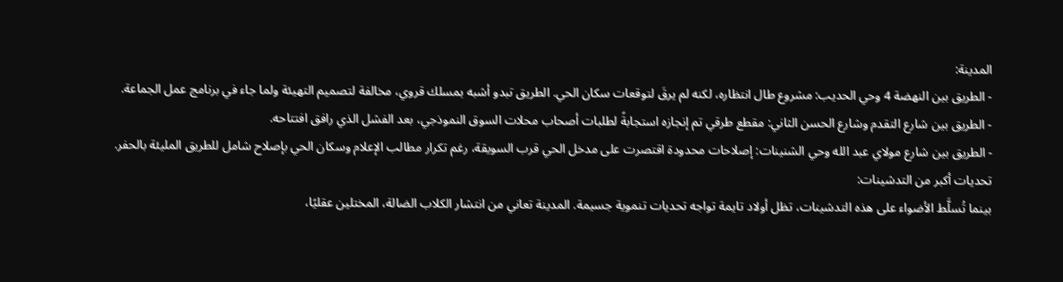المدينة:
- الطريق بين النهضة 4 وحي الحديب: مشروع طال انتظاره، لكنه لم يرقَ لتوقعات سكان الحي. الطريق تبدو أشبه بمسلك قروي، مخالفة لتصميم التهيئة ولما جاء في برنامج عمل الجماعة.
- الطريق بين شارع التقدم وشارع الحسن الثاني: مقطع طرقي تم إنجازه استجابةً لطلبات أصحاب محلات السوق النموذجي، بعد الفشل الذي رافق افتتاحه.
- الطريق بين شارع مولاي عبد الله وحي الشنينات: إصلاحات محدودة اقتصرت على مدخل الحي قرب السويقة، رغم تكرار مطالب الإعلام وسكان الحي بإصلاح شامل للطريق المليئة بالحفر.
تحديات أكبر من التدشينات:
بينما تُسلَّط الأضواء على هذه التدشينات، تظل أولاد تايمة تواجه تحديات تنموية جسيمة. المدينة تعاني من انتشار الكلاب الضالة، المختلين عقليًا،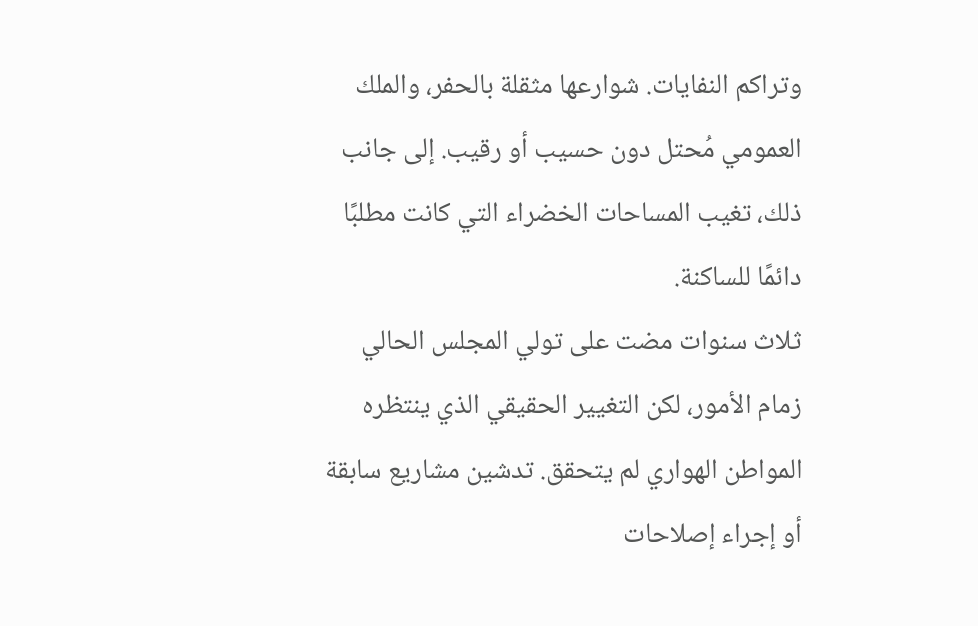وتراكم النفايات. شوارعها مثقلة بالحفر، والملك العمومي مُحتل دون حسيب أو رقيب. إلى جانب ذلك، تغيب المساحات الخضراء التي كانت مطلبًا دائمًا للساكنة.
ثلاث سنوات مضت على تولي المجلس الحالي زمام الأمور، لكن التغيير الحقيقي الذي ينتظره المواطن الهواري لم يتحقق. تدشين مشاريع سابقة أو إجراء إصلاحات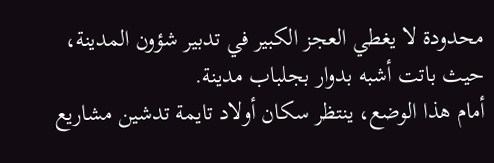محدودة لا يغطي العجز الكبير في تدبير شؤون المدينة، حيث باتت أشبه بدوار بجلباب مدينة.
أمام هذا الوضع، ينتظر سكان أولاد تايمة تدشين مشاريع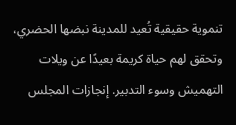تنموية حقيقية تُعيد للمدينة نبضها الحضري، وتحقق لهم حياة كريمة بعيدًا عن ويلات التهميش وسوء التدبير. إنجازات المجلس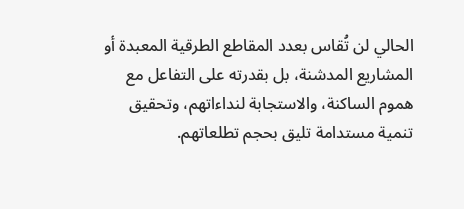الحالي لن تُقاس بعدد المقاطع الطرقية المعبدة أو المشاريع المدشنة، بل بقدرته على التفاعل مع هموم الساكنة، والاستجابة لنداءاتهم، وتحقيق تنمية مستدامة تليق بحجم تطلعاتهم.